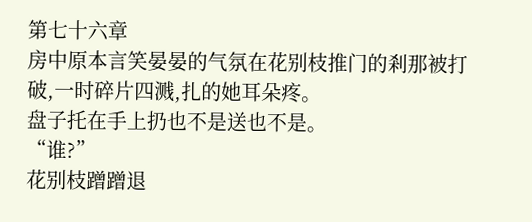第七十六章
房中原本言笑晏晏的气氛在花别枝推门的剎那被打破,一时碎片四溅,扎的她耳朵疼。
盘子托在手上扔也不是送也不是。
“谁?”
花别枝蹭蹭退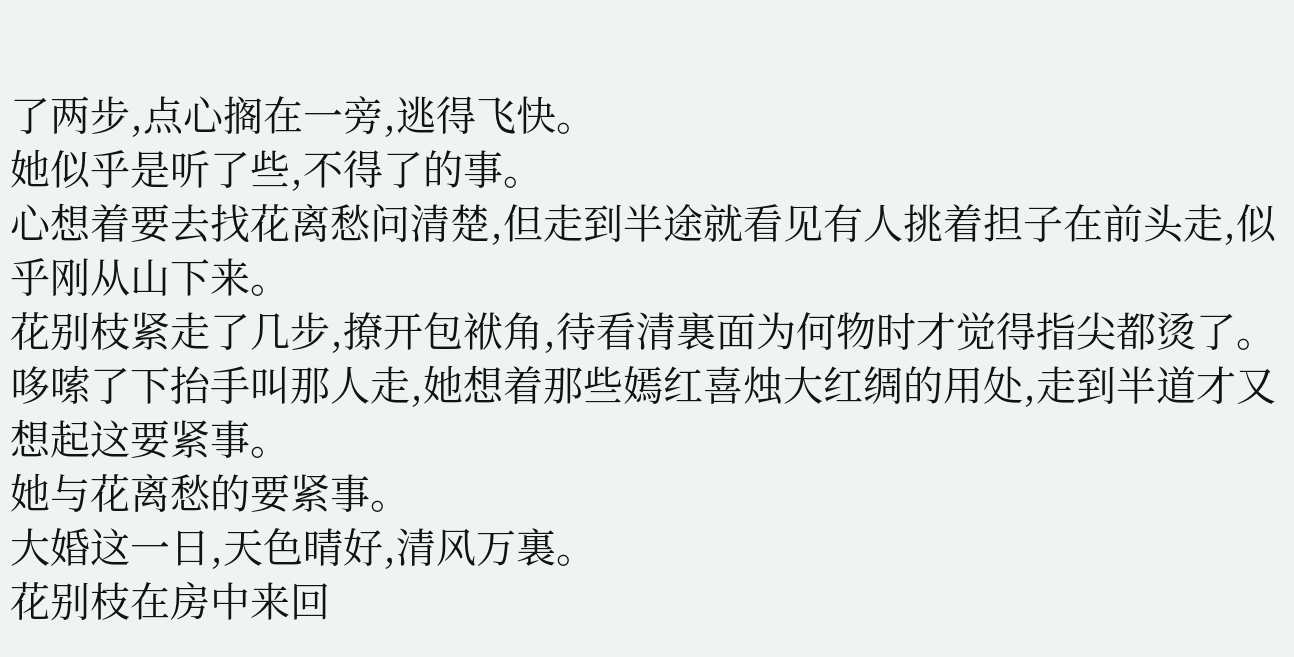了两步,点心搁在一旁,逃得飞快。
她似乎是听了些,不得了的事。
心想着要去找花离愁问清楚,但走到半途就看见有人挑着担子在前头走,似乎刚从山下来。
花别枝紧走了几步,撩开包袱角,待看清裏面为何物时才觉得指尖都烫了。
哆嗦了下抬手叫那人走,她想着那些嫣红喜烛大红绸的用处,走到半道才又想起这要紧事。
她与花离愁的要紧事。
大婚这一日,天色晴好,清风万裏。
花别枝在房中来回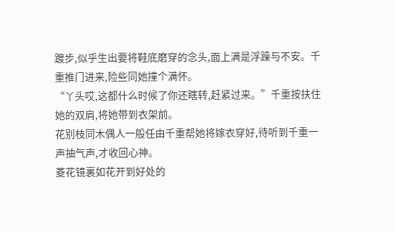踱步,似乎生出要将鞋底磨穿的念头,面上满是浮躁与不安。千重推门进来,险些同她撞个满怀。
“丫头哎,这都什么时候了你还瞎转,赶紧过来。”千重按扶住她的双肩,将她带到衣架前。
花别枝同木偶人一般任由千重帮她将嫁衣穿好,待听到千重一声抽气声,才收回心神。
菱花镜裏如花开到好处的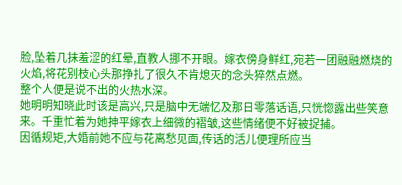脸,坠着几抹羞涩的红晕,直教人挪不开眼。嫁衣傍身鲜红,宛若一团融融燃烧的火焰,将花别枝心头那挣扎了很久不肯熄灭的念头猝然点燃。
整个人便是说不出的火热水深。
她明明知晓此时该是高兴,只是脑中无端忆及那日零落话语,只恍惚露出些笑意来。千重忙着为她抻平嫁衣上细微的褶皱,这些情绪便不好被捉捕。
因循规矩,大婚前她不应与花离愁见面,传话的活儿便理所应当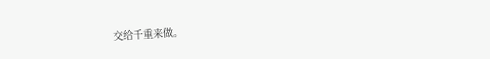交给千重来做。